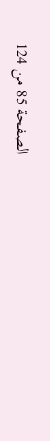الصفحة 85 من 124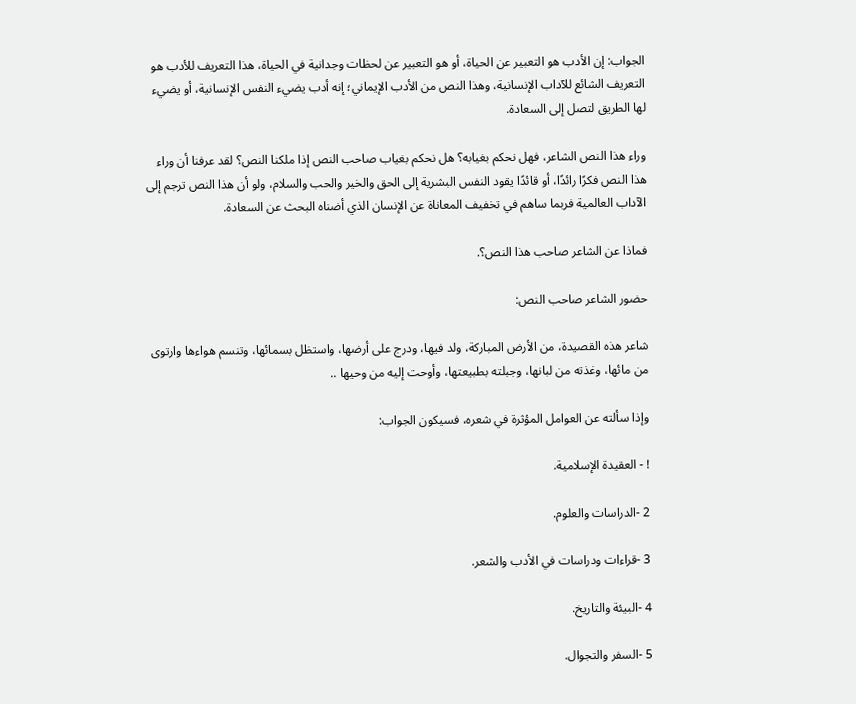الجواب: إن الأدب هو التعبير عن الحياة، أو هو التعبير عن لحظات وجدانية في الحياة، هذا التعريف للأدب هو التعريف الشائع للآداب الإنسانية، وهذا النص من الأدب الإيماني؛ إنه أدب يضيء النفس الإنسانية، أو يضيء لها الطريق لتصل إلى السعادة.

وراء هذا النص الشاعر، فهل نحكم بغيابه؟ هل نحكم بغياب صاحب النص إذا ملكنا النص؟ لقد عرفنا أن وراء هذا النص فكرًا رائدًا، أو قائدًا يقود النفس البشرية إلى الحق والخير والحب والسلام، ولو أن هذا النص ترجم إلى الآداب العالمية فربما ساهم في تخفيف المعاناة عن الإنسان الذي أضناه البحث عن السعادة.

فماذا عن الشاعر صاحب هذا النص؟.

حضور الشاعر صاحب النص:

شاعر هذه القصيدة، من الأرض المباركة، ولد فيها، ودرج على أرضها، واستظل بسمائها، وتنسم هواءها وارتوى من مائها، وغذته من لبانها، وجبلته بطبيعتها، وأوحت إليه من وحيها ..

وإذا سألته عن العوامل المؤثرة في شعره، فسيكون الجواب:

! - العقيدة الإسلامية.

2 -الدراسات والعلوم.

3 -قراءات ودراسات في الأدب والشعر.

4 -البيئة والتاريخ.

5 -السفر والتجوال.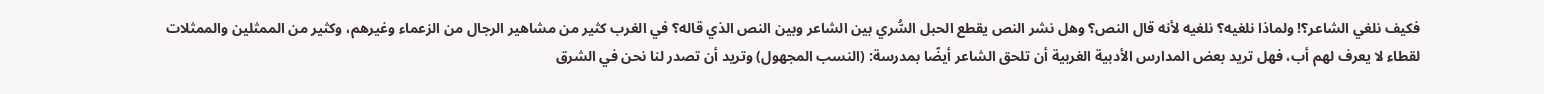فكيف نلغي الشاعر؟! ولماذا نلغيه؟ نلغيه لأنه قال النص؟ وهل نشر النص يقطع الحبل السُّري بين الشاعر وبين النص الذي قاله؟ في الغرب كثير من مشاهير الرجال من الزعماء وغيرهم، وكثير من الممثلين والممثلات لقطاء لا يعرف لهم أب، فهل تريد بعض المدارس الأدبية الغربية أن تلحق الشاعر أيضًا بمدرسة: (النسب المجهول) وتريد أن تصدر لنا نحن في الشرق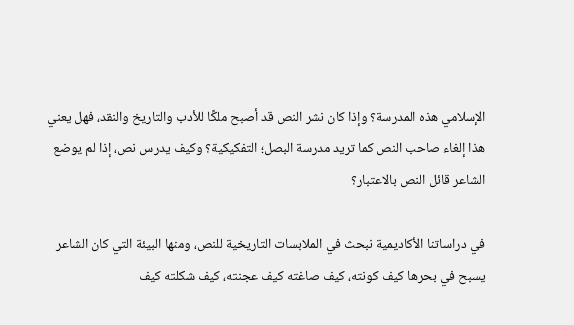الإسلامي هذه المدرسة؟ وإذا كان نشر النص قد أصبح ملكًا للأدب والتاريخ والنقد، فهل يعني هذا إلغاء صاحب النص كما تريد مدرسة البصل؛ التفكيكية؟ وكيف يدرس نص، إذا لم يوضع الشاعر قائل النص بالاعتبار؟

في دراساتنا الأكاديمية نبحث في الملابسات التاريخية للنص، ومنها البيئة التي كان الشاعر يسبح في بحرها كيف كونته، كيف صاغته كيف عجنته، كيف شكلته كيف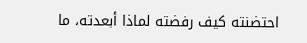احتضنته كيف رفضته لماذا أبعدته، ما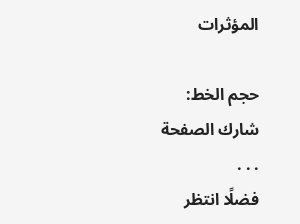المؤثرات

حجم الخط:
شارك الصفحة
. . .
فضلًا انتظر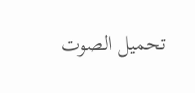تحميل الصوت